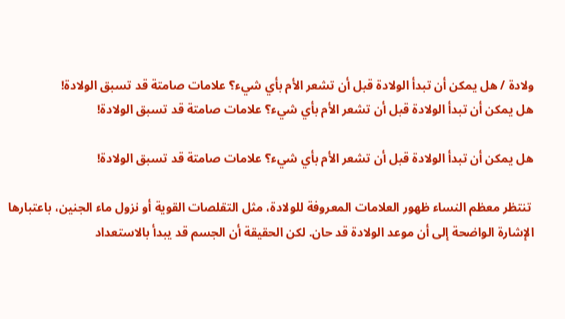ولادة / هل يمكن أن تبدأ الولادة قبل أن تشعر الأم بأي شيء؟ علامات صامتة قد تسبق الولادة!
هل يمكن أن تبدأ الولادة قبل أن تشعر الأم بأي شيء؟ علامات صامتة قد تسبق الولادة!

هل يمكن أن تبدأ الولادة قبل أن تشعر الأم بأي شيء؟ علامات صامتة قد تسبق الولادة!

 تنتظر معظم النساء ظهور العلامات المعروفة للولادة، مثل التقلصات القوية أو نزول ماء الجنين، باعتبارها الإشارة الواضحة إلى أن موعد الولادة قد حان. لكن الحقيقة أن الجسم قد يبدأ بالاستعداد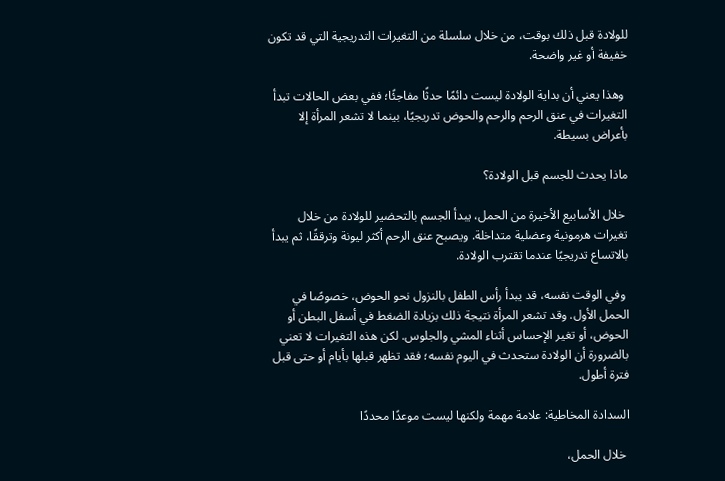للولادة قبل ذلك بوقت، من خلال سلسلة من التغيرات التدريجية التي قد تكون خفيفة أو غير واضحة.

 وهذا يعني أن بداية الولادة ليست دائمًا حدثًا مفاجئًا؛ ففي بعض الحالات تبدأ التغيرات في عنق الرحم والرحم والحوض تدريجيًا، بينما لا تشعر المرأة إلا بأعراض بسيطة.

ماذا يحدث للجسم قبل الولادة؟

 خلال الأسابيع الأخيرة من الحمل، يبدأ الجسم بالتحضير للولادة من خلال تغيرات هرمونية وعضلية متداخلة. ويصبح عنق الرحم أكثر ليونة وترققًا، ثم يبدأ بالاتساع تدريجيًا عندما تقترب الولادة.

 وفي الوقت نفسه، قد يبدأ رأس الطفل بالنزول نحو الحوض، خصوصًا في الحمل الأول. وقد تشعر المرأة نتيجة ذلك بزيادة الضغط في أسفل البطن أو الحوض، أو تغير الإحساس أثناء المشي والجلوس. لكن هذه التغيرات لا تعني بالضرورة أن الولادة ستحدث في اليوم نفسه؛ فقد تظهر قبلها بأيام أو حتى قبل فترة أطول.

السدادة المخاطية: علامة مهمة ولكنها ليست موعدًا محددًا

 خلال الحمل،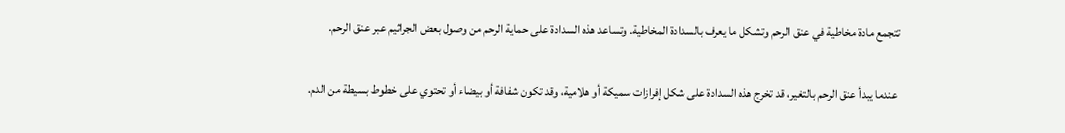تتجمع مادة مخاطية في عنق الرحم وتشكل ما يعرف بالسدادة المخاطية. وتساعد هذه السدادة على حماية الرحم من وصول بعض الجراثيم عبر عنق الرحم.

 عندما يبدأ عنق الرحم بالتغير، قد تخرج هذه السدادة على شكل إفرازات سميكة أو هلامية، وقد تكون شفافة أو بيضاء أو تحتوي على خطوط بسيطة من الدم.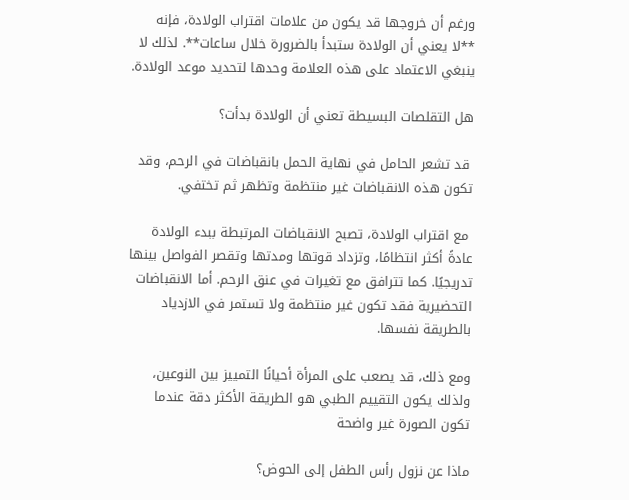ورغم أن خروجها قد يكون من علامات اقتراب الولادة، فإنه **لا يعني أن الولادة ستبدأ بالضرورة خلال ساعات**. لذلك لا ينبغي الاعتماد على هذه العلامة وحدها لتحديد موعد الولادة.

هل التقلصات البسيطة تعني أن الولادة بدأت؟

 قد تشعر الحامل في نهاية الحمل بانقباضات في الرحم، وقد تكون هذه الانقباضات غير منتظمة وتظهر ثم تختفي.

 مع اقتراب الولادة، تصبح الانقباضات المرتبطة ببدء الولادة عادةً أكثر انتظامًا، وتزداد قوتها ومدتها وتقصر الفواصل بينها تدريجيًا. كما تترافق مع تغيرات في عنق الرحم. أما الانقباضات التحضيرية فقد تكون غير منتظمة ولا تستمر في الازدياد بالطريقة نفسها.

ومع ذلك، قد يصعب على المرأة أحيانًا التمييز بين النوعين، ولذلك يكون التقييم الطبي هو الطريقة الأكثر دقة عندما تكون الصورة غير واضحة

ماذا عن نزول رأس الطفل إلى الحوض؟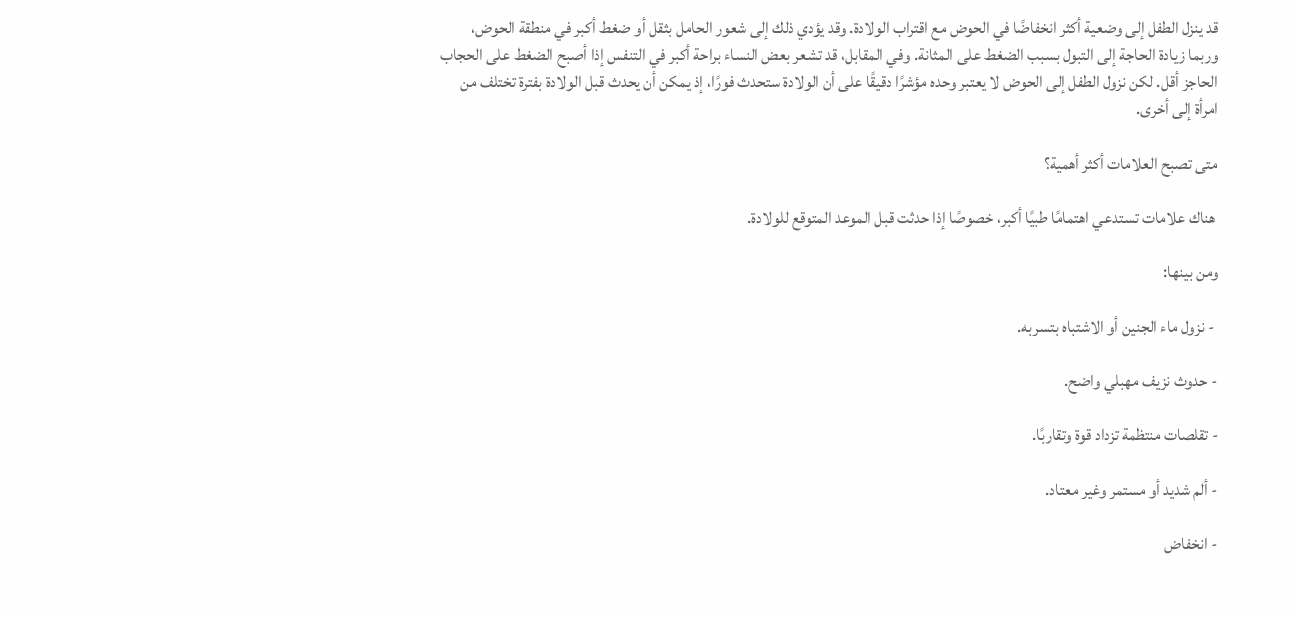قد ينزل الطفل إلى وضعية أكثر انخفاضًا في الحوض مع اقتراب الولادة. وقد يؤدي ذلك إلى شعور الحامل بثقل أو ضغط أكبر في منطقة الحوض، وربما زيادة الحاجة إلى التبول بسبب الضغط على المثانة. وفي المقابل، قد تشعر بعض النساء براحة أكبر في التنفس إذا أصبح الضغط على الحجاب الحاجز أقل. لكن نزول الطفل إلى الحوض لا يعتبر وحده مؤشرًا دقيقًا على أن الولادة ستحدث فورًا، إذ يمكن أن يحدث قبل الولادة بفترة تختلف من امرأة إلى أخرى.

متى تصبح العلامات أكثر أهمية؟

 هناك علامات تستدعي اهتمامًا طبيًا أكبر، خصوصًا إذا حدثت قبل الموعد المتوقع للولادة.

ومن بينها:

 - نزول ماء الجنين أو الاشتباه بتسربه.

- حدوث نزيف مهبلي واضح.

- تقلصات منتظمة تزداد قوة وتقاربًا.

- ألم شديد أو مستمر وغير معتاد.

- انخفاض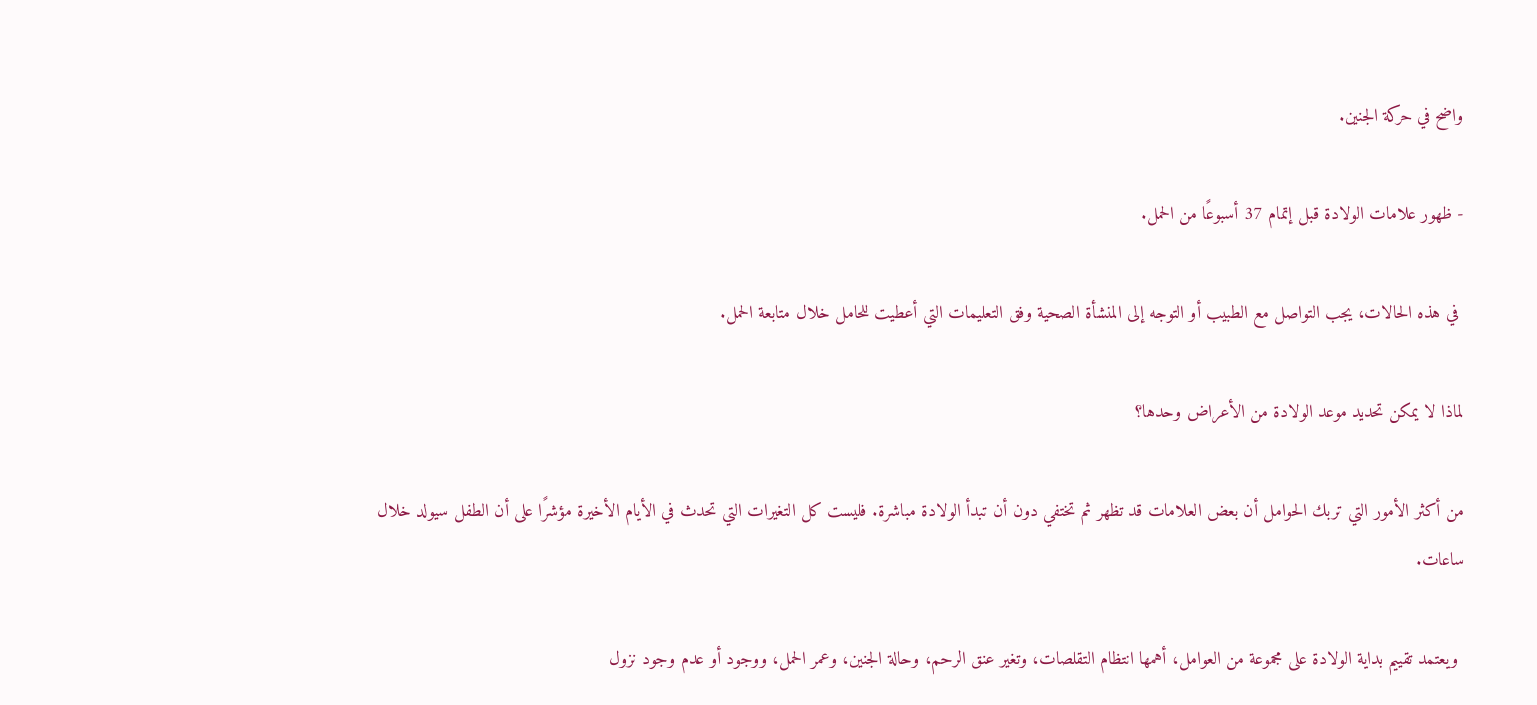واضح في حركة الجنين.

- ظهور علامات الولادة قبل إتمام 37 أسبوعًا من الحمل.

 في هذه الحالات، يجب التواصل مع الطبيب أو التوجه إلى المنشأة الصحية وفق التعليمات التي أعطيت للحامل خلال متابعة الحمل.

لماذا لا يمكن تحديد موعد الولادة من الأعراض وحدها؟

من أكثر الأمور التي تربك الحوامل أن بعض العلامات قد تظهر ثم تختفي دون أن تبدأ الولادة مباشرة. فليست كل التغيرات التي تحدث في الأيام الأخيرة مؤشرًا على أن الطفل سيولد خلال ساعات.

 ويعتمد تقييم بداية الولادة على مجموعة من العوامل، أهمها انتظام التقلصات، وتغير عنق الرحم، وحالة الجنين، وعمر الحمل، ووجود أو عدم وجود نزول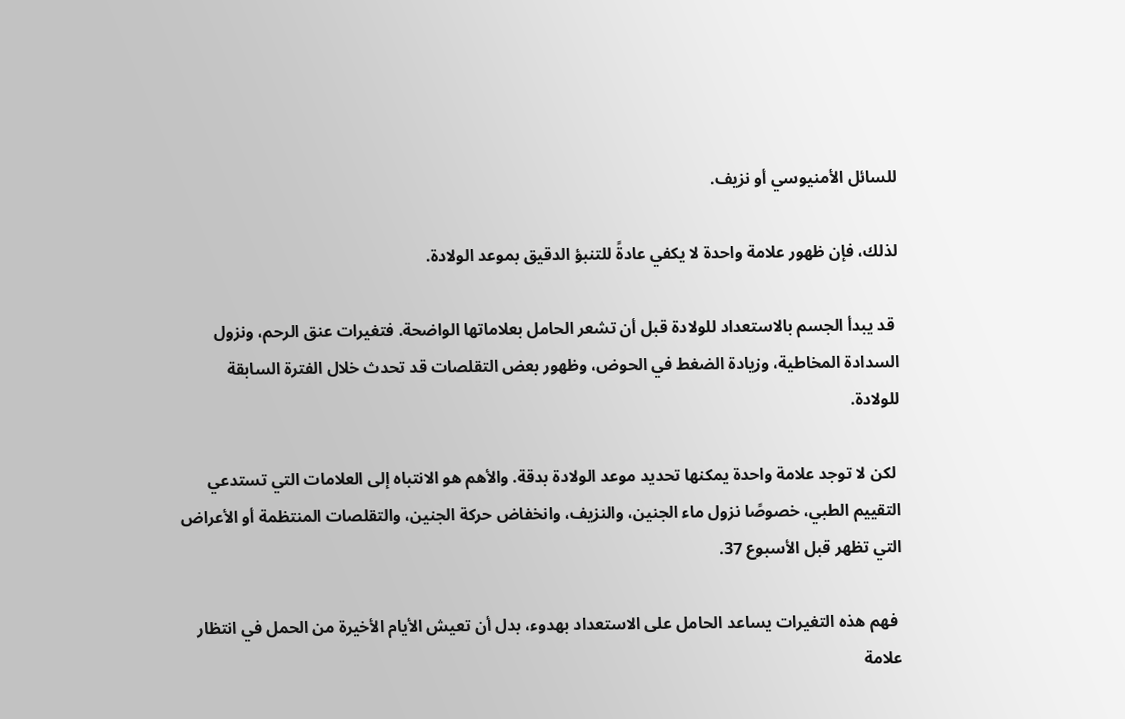للسائل الأمنيوسي أو نزيف.

لذلك، فإن ظهور علامة واحدة لا يكفي عادةً للتنبؤ الدقيق بموعد الولادة.

 قد يبدأ الجسم بالاستعداد للولادة قبل أن تشعر الحامل بعلاماتها الواضحة. فتغيرات عنق الرحم، ونزول السدادة المخاطية، وزيادة الضغط في الحوض، وظهور بعض التقلصات قد تحدث خلال الفترة السابقة للولادة.

 لكن لا توجد علامة واحدة يمكنها تحديد موعد الولادة بدقة. والأهم هو الانتباه إلى العلامات التي تستدعي التقييم الطبي، خصوصًا نزول ماء الجنين، والنزيف، وانخفاض حركة الجنين، والتقلصات المنتظمة أو الأعراض التي تظهر قبل الأسبوع 37.

 فهم هذه التغيرات يساعد الحامل على الاستعداد بهدوء، بدل أن تعيش الأيام الأخيرة من الحمل في انتظار علامة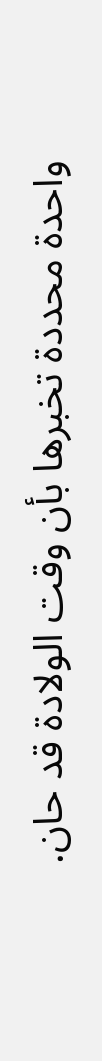واحدة محددة تخبرها بأن وقت الولادة قد حان.